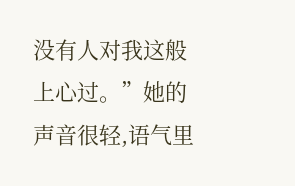没有人对我这般上心过。”她的声音很轻,语气里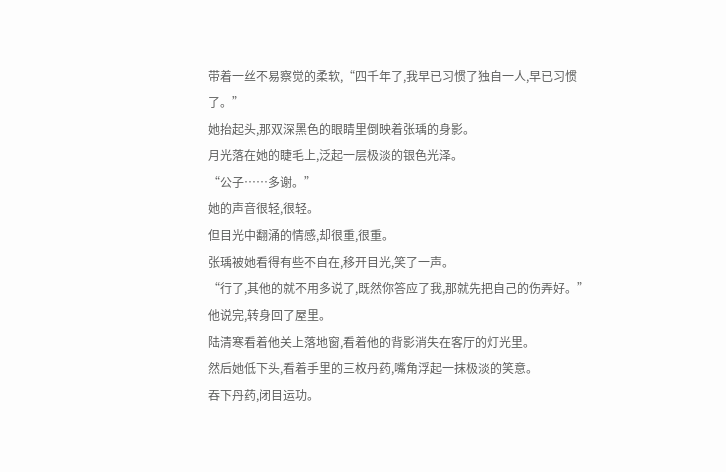带着一丝不易察觉的柔软,“四千年了,我早已习惯了独自一人,早已习惯了。”
她抬起头,那双深黑色的眼睛里倒映着张瑀的身影。
月光落在她的睫毛上,泛起一层极淡的银色光泽。
“公子……多谢。”
她的声音很轻,很轻。
但目光中翻涌的情感,却很重,很重。
张瑀被她看得有些不自在,移开目光,笑了一声。
“行了,其他的就不用多说了,既然你答应了我,那就先把自己的伤弄好。”
他说完,转身回了屋里。
陆清寒看着他关上落地窗,看着他的背影消失在客厅的灯光里。
然后她低下头,看着手里的三枚丹药,嘴角浮起一抹极淡的笑意。
吞下丹药,闭目运功。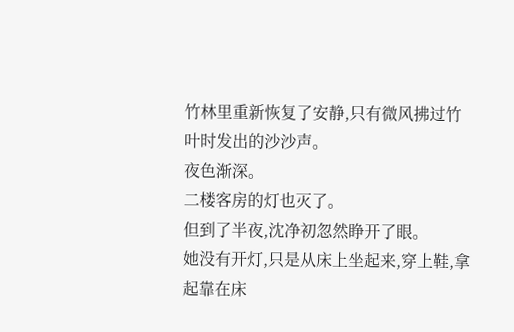竹林里重新恢复了安静,只有微风拂过竹叶时发出的沙沙声。
夜色渐深。
二楼客房的灯也灭了。
但到了半夜,沈净初忽然睁开了眼。
她没有开灯,只是从床上坐起来,穿上鞋,拿起靠在床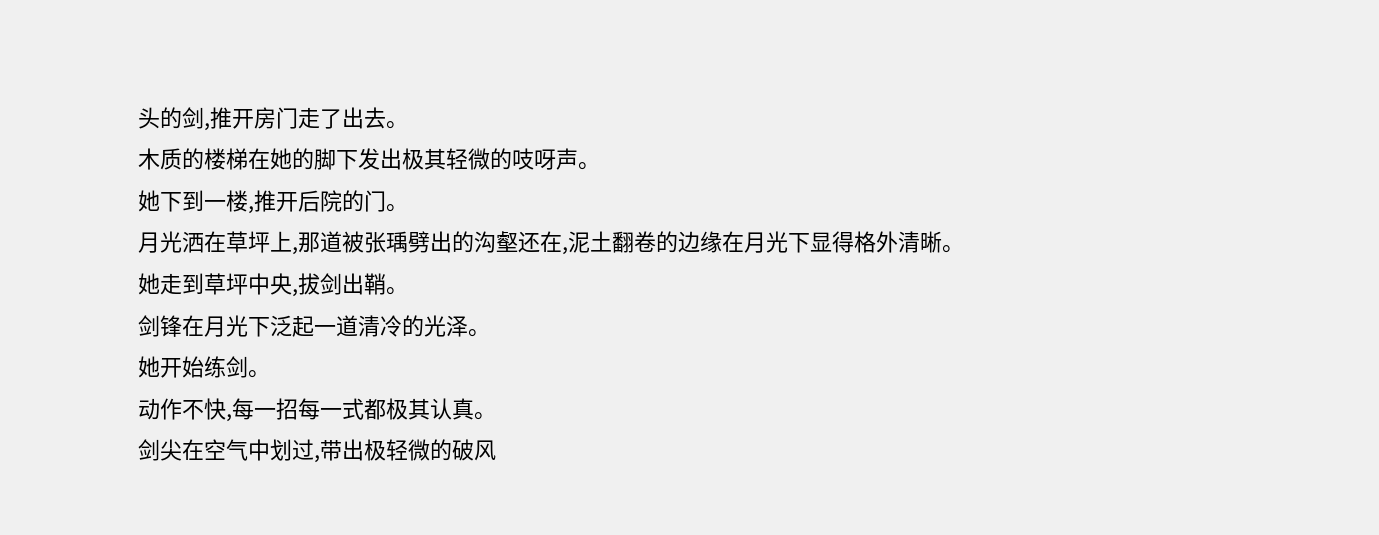头的剑,推开房门走了出去。
木质的楼梯在她的脚下发出极其轻微的吱呀声。
她下到一楼,推开后院的门。
月光洒在草坪上,那道被张瑀劈出的沟壑还在,泥土翻卷的边缘在月光下显得格外清晰。
她走到草坪中央,拔剑出鞘。
剑锋在月光下泛起一道清冷的光泽。
她开始练剑。
动作不快,每一招每一式都极其认真。
剑尖在空气中划过,带出极轻微的破风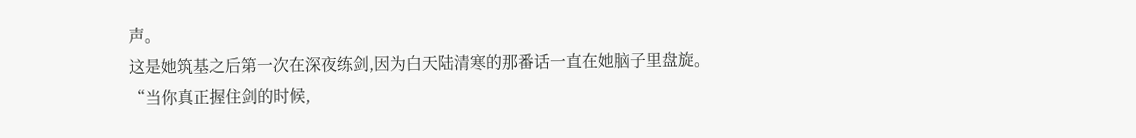声。
这是她筑基之后第一次在深夜练剑,因为白天陆清寒的那番话一直在她脑子里盘旋。
“当你真正握住剑的时候,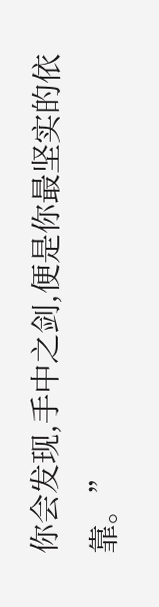你会发现,手中之剑,便是你最坚实的依靠。”